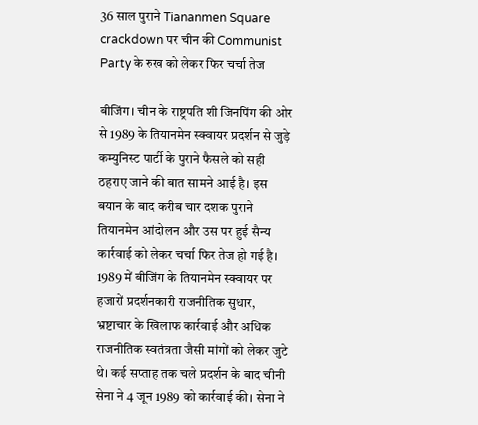36 साल पुराने Tiananmen Square crackdown पर चीन की Communist Party के रुख को लेकर फिर चर्चा तेज

बीजिंग। चीन के राष्ट्रपति शी जिनपिंग की ओर से 1989 के तियानमेन स्क्वायर प्रदर्शन से जुड़े कम्युनिस्ट पार्टी के पुराने फैसले को सही ठहराए जाने की बात सामने आई है। इस बयान के बाद करीब चार दशक पुराने तियानमेन आंदोलन और उस पर हुई सैन्य कार्रवाई को लेकर चर्चा फिर तेज हो गई है।
1989 में बीजिंग के तियानमेन स्क्वायर पर हजारों प्रदर्शनकारी राजनीतिक सुधार, भ्रष्टाचार के खिलाफ कार्रवाई और अधिक राजनीतिक स्वतंत्रता जैसी मांगों को लेकर जुटे थे। कई सप्ताह तक चले प्रदर्शन के बाद चीनी सेना ने 4 जून 1989 को कार्रवाई की। सेना ने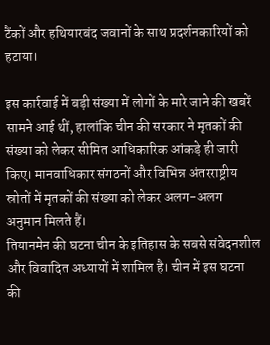टैंकों और हथियारबंद जवानों के साथ प्रदर्शनकारियों को हटाया।

इस कार्रवाई में बड़ी संख्या में लोगों के मारे जाने की खबरें सामने आई थीं, हालांकि चीन की सरकार ने मृतकों की संख्या को लेकर सीमित आधिकारिक आंकड़े ही जारी किए। मानवाधिकार संगठनों और विभिन्न अंतरराष्ट्रीय स्रोतों में मृतकों की संख्या को लेकर अलग-अलग अनुमान मिलते हैं।
तियानमेन की घटना चीन के इतिहास के सबसे संवेदनशील और विवादित अध्यायों में शामिल है। चीन में इस घटना की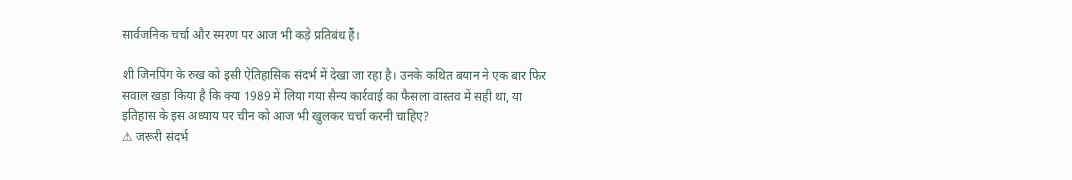सार्वजनिक चर्चा और स्मरण पर आज भी कड़े प्रतिबंध हैं।

शी जिनपिंग के रुख को इसी ऐतिहासिक संदर्भ में देखा जा रहा है। उनके कथित बयान ने एक बार फिर सवाल खड़ा किया है कि क्या 1989 में लिया गया सैन्य कार्रवाई का फैसला वास्तव में सही था, या इतिहास के इस अध्याय पर चीन को आज भी खुलकर चर्चा करनी चाहिए?
⚠ जरूरी संदर्भ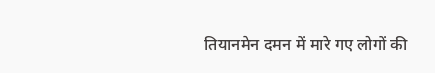तियानमेन दमन में मारे गए लोगों की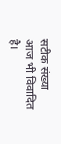सटीक संख्या आज भी विवादित है।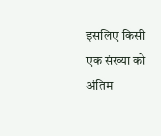इसलिए किसी एक संख्या को अंतिम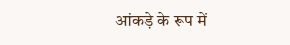आंकड़े के रूप में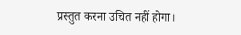प्रस्तुत करना उचित नहीं होगा।